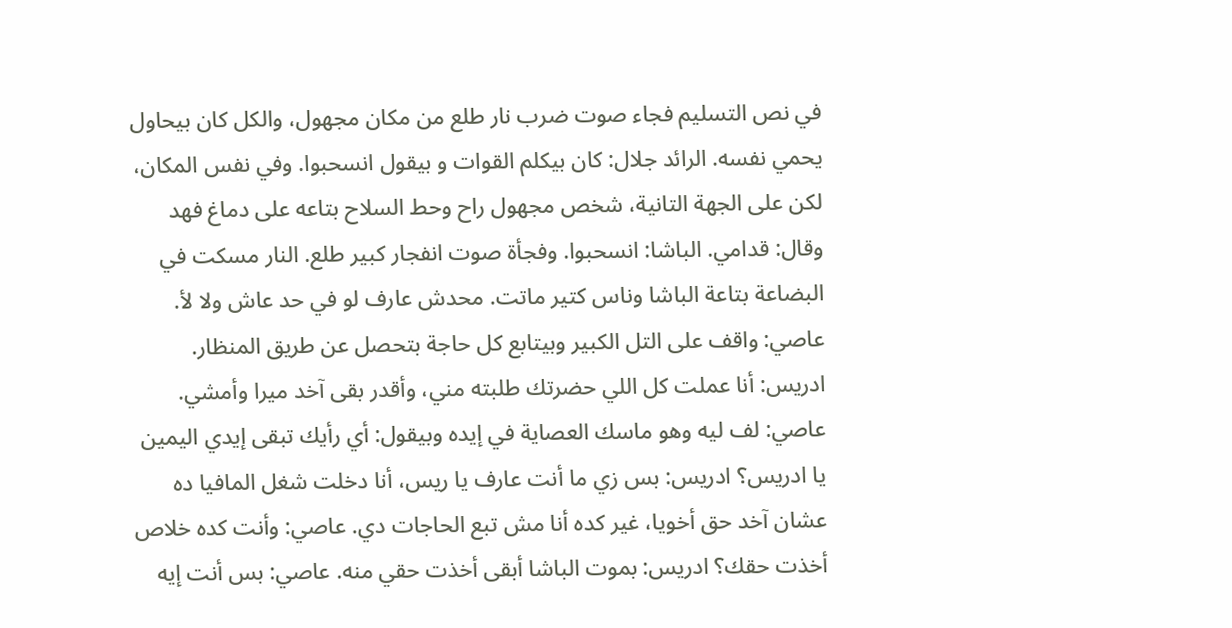في نص التسليم فجاء صوت ضرب نار طلع من مكان مجهول، والكل كان بيحاول يحمي نفسه. الرائد جلال: كان بيكلم القوات و بيقول انسحبوا. وفي نفس المكان، لكن على الجهة التانية، شخص مجهول راح وحط السلاح بتاعه على دماغ فهد وقال: قدامي. الباشا: انسحبوا. وفجأة صوت انفجار كبير طلع. النار مسكت في البضاعة بتاعة الباشا وناس كتير ماتت. محدش عارف لو في حد عاش ولا لأ. عاصي: واقف على التل الكبير وبيتابع كل حاجة بتحصل عن طريق المنظار.
ادريس: أنا عملت كل اللي حضرتك طلبته مني، وأقدر بقى آخد ميرا وأمشي. عاصي: لف ليه وهو ماسك العصاية في إيده وبيقول: أي رأيك تبقى إيدي اليمين يا ادريس؟ ادريس: بس زي ما أنت عارف يا ريس، أنا دخلت شغل المافيا ده عشان آخد حق أخويا، غير كده أنا مش تبع الحاجات دي. عاصي: وأنت كده خلاص أخذت حقك؟ ادريس: بموت الباشا أبقى أخذت حقي منه. عاصي: بس أنت إيه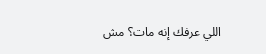اللي عرفك إنه مات؟ مش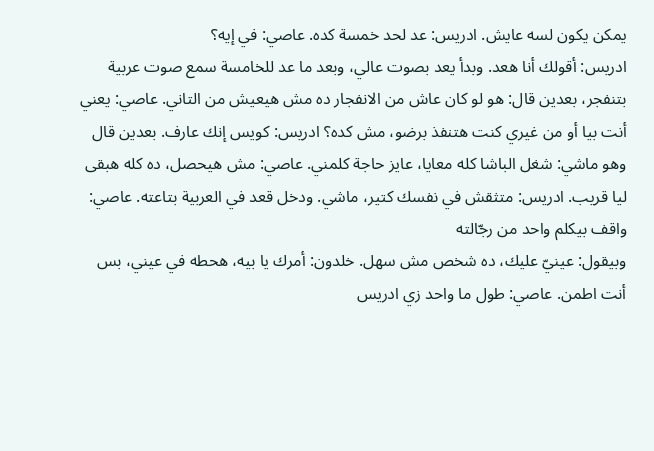يمكن يكون لسه عايش. ادريس: عد لحد خمسة كده. عاصي: في إيه؟
ادريس: أقولك أنا هعد. وبدأ يعد بصوت عالي، وبعد ما عد للخامسة سمع صوت عربية بتنفجر، بعدين قال: هو لو كان عاش من الانفجار ده مش هيعيش من التاني. عاصي: يعني أنت بيا أو من غيري كنت هتنفذ برضو، مش كده؟ ادريس: كويس إنك عارف. بعدين قال وهو ماشي: شغل الباشا كله معايا، عايز حاجة كلمني. عاصي: مش هيحصل، ده كله هبقى ليا قريب. ادريس: متثقش في نفسك كتير، ماشي. ودخل قعد في العربية بتاعته. عاصي: واقف بيكلم واحد من رجّالته
وبيقول: عينيّ عليك، ده شخص مش سهل. خلدون: أمرك يا بيه، هحطه في عيني، بس أنت اطمن. عاصي: طول ما واحد زي ادريس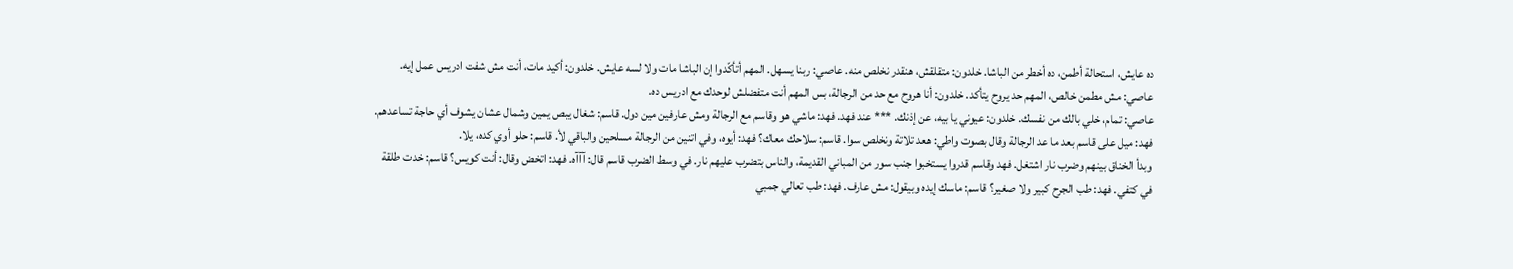ده عايش، استحالة أطمن، ده أخطر من الباشا. خلدون: متقلقش، هنقدر نخلص منه. عاصي: ربنا يسهل. المهم أتأكّدوا إن الباشا مات ولا لسه عايش. خلدون: أكيد مات، أنت مش شفت ادريس عمل إيه. عاصي: مش مطمن خالص، المهم حد يروح يتأكد. خلدون: أنا هروح مع حد من الرجالة، بس المهم أنت متفضلش لوحدك مع ادريس ده.
عاصي: تمام، خلي بالك من نفسك. خلدون: عيوني يا بيه، عن إذنك. *** عند فهد. فهد: ماشي هو وقاسم مع الرجالة ومش عارفين مين دول. قاسم: شغال يبص يمين وشمال عشان يشوف أي حاجة تساعدهم. فهد: ميل على قاسم بعد ما عد الرجالة وقال بصوت واطي: هعد تلاتة ونخلص سوا. قاسم: سلاحك معاك؟ فهد: أيوه، وفي اتنين من الرجالة مسلحين والباقي لأ. قاسم: حلو أوي كده، يلا.
وبدأ الخناق بينهم وضرب نار اشتغل. فهد وقاسم قدروا يستخبوا جنب سور من المباني القديمة، والناس بتضرب عليهم نار. في وسط الضرب قاسم قال: آآآه. فهد: اتخض وقال: أنت كويس؟ قاسم: خدت طلقة في كتفي. فهد: طب الجرح كبير ولا صغير؟ قاسم: ماسك إيده وبيقول: مش عارف. فهد: طب تعالي جمبي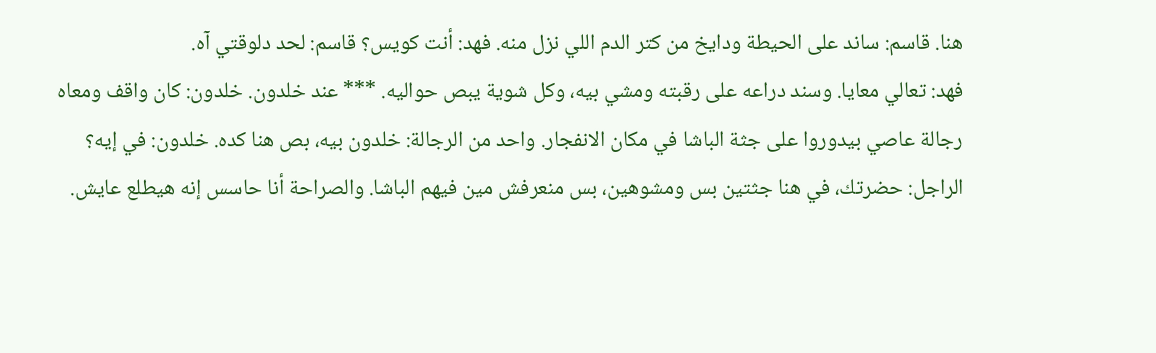هنا. قاسم: ساند على الحيطة ودايخ من كتر الدم اللي نزل منه. فهد: أنت كويس؟ قاسم: لحد دلوقتي آه.
فهد: تعالي معايا. وسند دراعه على رقبته ومشي بيه، وكل شوية يبص حواليه. *** عند خلدون. خلدون: كان واقف ومعاه رجالة عاصي بيدوروا على جثة الباشا في مكان الانفجار. واحد من الرجالة: خلدون بيه، بص هنا كده. خلدون: في إيه؟ الراجل: حضرتك، في هنا جثتين بس ومشوهين، بس منعرفش مين فيهم الباشا. والصراحة أنا حاسس إنه هيطلع عايش.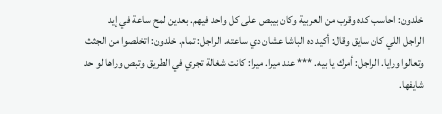خلدون: احاسب كده وقرب من العربية وكان بيبص على كل واحد فيهم. بعدين لمح ساعة في إيد
الراجل اللي كان سايق وقال: أكيد ده الباشا عشان دي ساعته. الراجل: تمام. خلدون: اتخلصوا من الجثث وتعالوا ورايا. الراجل: أمرك يا بيه. *** عند ميرا. ميرا: كانت شغالة تجري في الطريق وتبص وراها لو حد شايفها.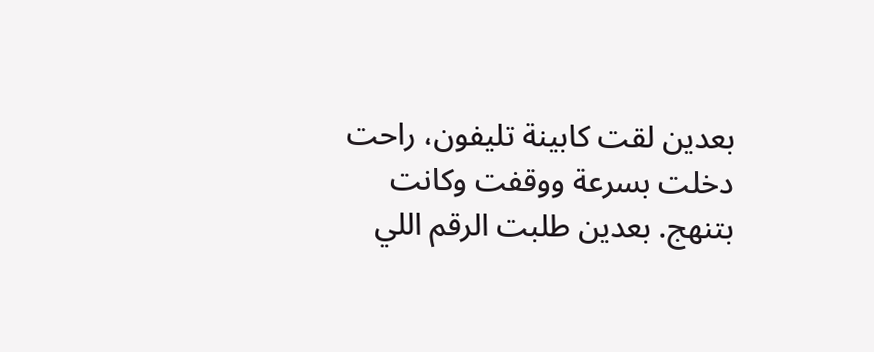بعدين لقت كابينة تليفون، راحت دخلت بسرعة ووقفت وكانت بتنهج. بعدين طلبت الرقم اللي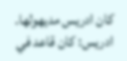كان ادريس مديهولها. ادريس: كان قاعد في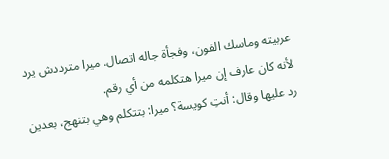عربيته وماسك الفون، وفجأة جاله اتصال. ميرا مترددش يرد لأنه كان عارف إن ميرا هتكلمه من أي رقم.
رد عليها وقال: أنتِ كويسة؟ ميرا: بتتكلم وهي بتنهج، بعدين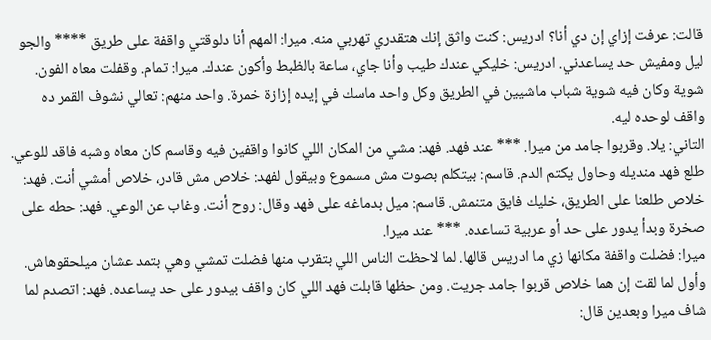قالت: عرفت إزاي إن دي أنا؟ ادريس: كنت واثق إنك هتقدري تهربي منه. ميرا: المهم أنا دلوقتي واقفة على طريق **** والجو ليل ومفيش حد يساعدني. ادريس: خليكي عندك طيب وأنا جاي، ساعة بالظبط وأكون عندك. ميرا: تمام. وقفلت معاه الفون. شوية وكان فيه شوية شباب ماشيين في الطريق وكل واحد ماسك في إيده إزازة خمرة. واحد منهم: تعالي نشوف القمر ده واقف لوحده ليه.
التاني: يلا. وقربوا جامد من ميرا. *** عند فهد. فهد: مشي من المكان اللي كانوا واقفين فيه وقاسم كان معاه وشبه فاقد للوعي. طلع فهد منديله وحاول يكتم الدم. قاسم: بيتكلم بصوت مش مسموع وبيقول لفهد: خلاص مش قادر، خلاص أمشي أنت. فهد: خلاص طلعنا على الطريق، خليك فايق متنمش. قاسم: ميل بدماغه على فهد وقال: روح أنت. وغاب عن الوعي. فهد: حطه على صخرة وبدأ يدور على حد أو عربية تساعده. *** عند ميرا.
ميرا: فضلت واقفة مكانها زي ما ادريس قالها. لما لاحظت الناس اللي بتقرب منها فضلت تمشي وهي بتمد عشان ميلحقوهاش. وأول لما لقت إن هما خلاص قربوا جامد جريت. ومن حظها قابلت فهد اللي كان واقف بيدور على حد يساعده. فهد: اتصدم لما شاف ميرا وبعدين قال: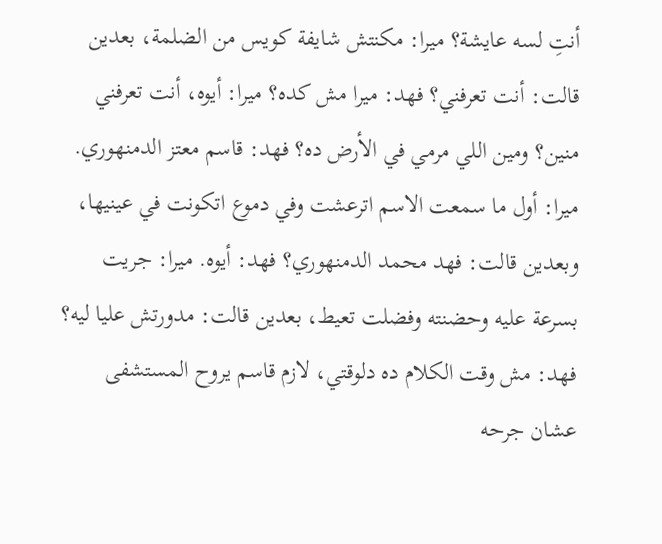أنتِ لسه عايشة؟ ميرا: مكنتش شايفة كويس من الضلمة، بعدين قالت: أنت تعرفني؟ فهد: ميرا مش كده؟ ميرا: أيوه، أنت تعرفني منين؟ ومين اللي مرمي في الأرض ده؟ فهد: قاسم معتز الدمنهوري.
ميرا: أول ما سمعت الاسم اترعشت وفي دموع اتكونت في عينيها، وبعدين قالت: فهد محمد الدمنهوري؟ فهد: أيوه. ميرا: جريت بسرعة عليه وحضنته وفضلت تعيط، بعدين قالت: مدورتش عليا ليه؟ فهد: مش وقت الكلام ده دلوقتي، لازم قاسم يروح المستشفى عشان جرحه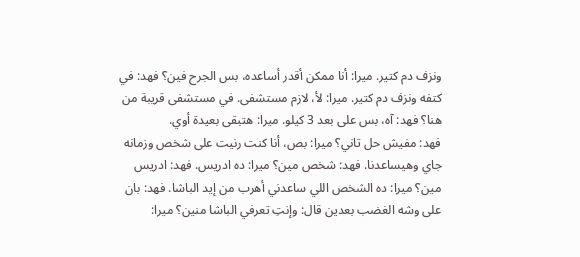ونزف دم كتير. ميرا: أنا ممكن أقدر أساعده، بس الجرح فين؟ فهد: في كتفه ونزف دم كتير. ميرا: لأ، لازم مستشفى. في مستشفى قريبة من هنا؟ فهد: آه، بس على بعد 3 كيلو. ميرا: هتبقى بعيدة أوي.
فهد: مفيش حل تاني؟ ميرا: بص، أنا كنت رنيت على شخص وزمانه جاي وهيساعدنا. فهد: شخص مين؟ ميرا: ده ادريس. فهد: ادريس مين؟ ميرا: ده الشخص اللي ساعدني أهرب من إيد الباشا. فهد: بان على وشه الغضب بعدين قال: وإنتِ تعرفي الباشا منين؟ ميرا: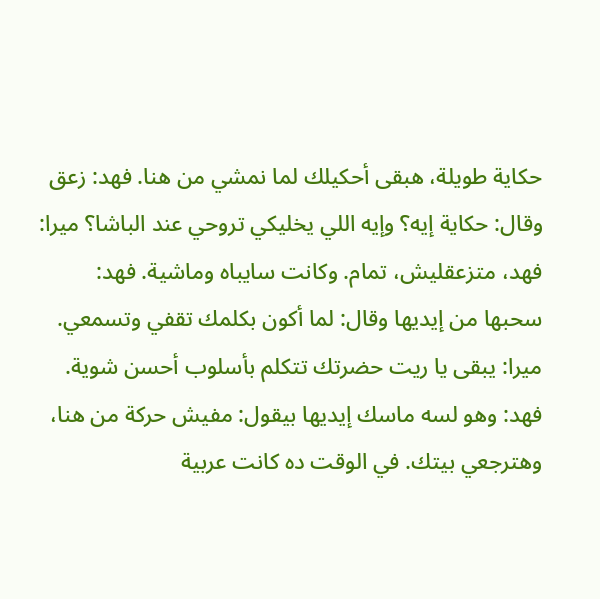حكاية طويلة، هبقى أحكيلك لما نمشي من هنا. فهد: زعق وقال: حكاية إيه؟ وإيه اللي يخليكي تروحي عند الباشا؟ ميرا: فهد، متزعقليش، تمام. وكانت سايباه وماشية. فهد:
سحبها من إيديها وقال: لما أكون بكلمك تقفي وتسمعي. ميرا: يبقى يا ريت حضرتك تتكلم بأسلوب أحسن شوية. فهد: وهو لسه ماسك إيديها بيقول: مفيش حركة من هنا، وهترجعي بيتك. في الوقت ده كانت عربية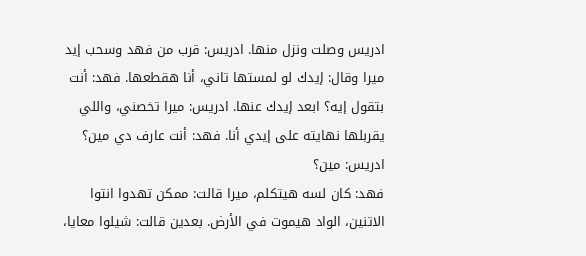ادريس وصلت ونزل منها. ادريس: قرب من فهد وسحب إيد ميرا وقال: إيدك لو لمستها تاني، أنا هقطعها. فهد: أنت بتقول إيه؟ ابعد إيدك عنها. ادريس: ميرا تخصني، واللي يقربلها نهايته على إيدي أنا. فهد: أنت عارف دي مين؟ ادريس: مين؟
فهد: كان لسه هيتكلم، ميرا قالت: ممكن تهدوا انتوا الاتنين، الواد هيموت في الأرض. بعدين قالت: شيلوا معايا،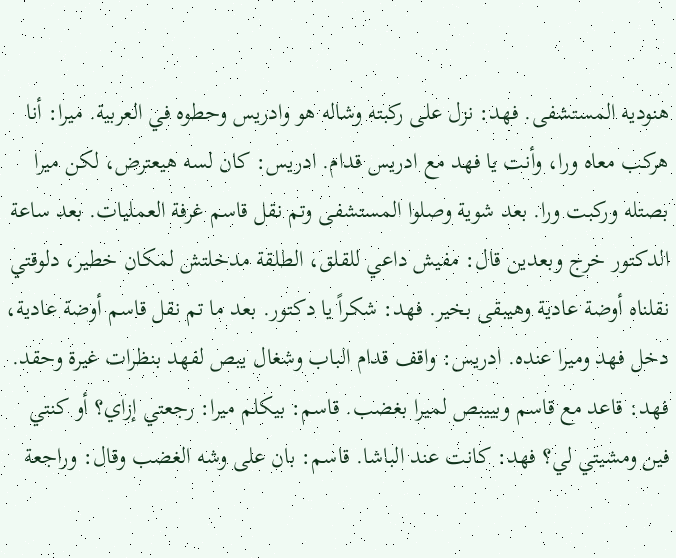هنوديه المستشفى. فهد: نزل على ركبته وشاله هو وادريس وحطوه في العربية. ميرا: أنا هركب معاه ورا، وأنت يا فهد مع ادريس قدام. ادريس: كان لسه هيعترض، لكن ميرا بصتله وركبت ورا. بعد شوية وصلوا المستشفى وتم نقل قاسم غرفة العمليات. بعد ساعة
الدكتور خرج وبعدين قال: مفيش داعي للقلق، الطلقة مدخلتش لمكان خطير، دلوقتي نقلناه أوضة عادية وهيبقى بخير. فهد: شكراً يا دكتور. بعد ما تم نقل قاسم أوضة عادية، دخل فهد وميرا عنده. ادريس: واقف قدام الباب وشغال يبص لفهد بنظرات غيرة وحقد. فهد: قاعد مع قاسم وبييبص لميرا بغضب. قاسم: بيكلم ميرا: رجعتي إزاي؟ أو كنتي فين ومشيتي لي؟ فهد: كانت عند الباشا. قاسم: بان على وشه الغضب وقال: وراجعة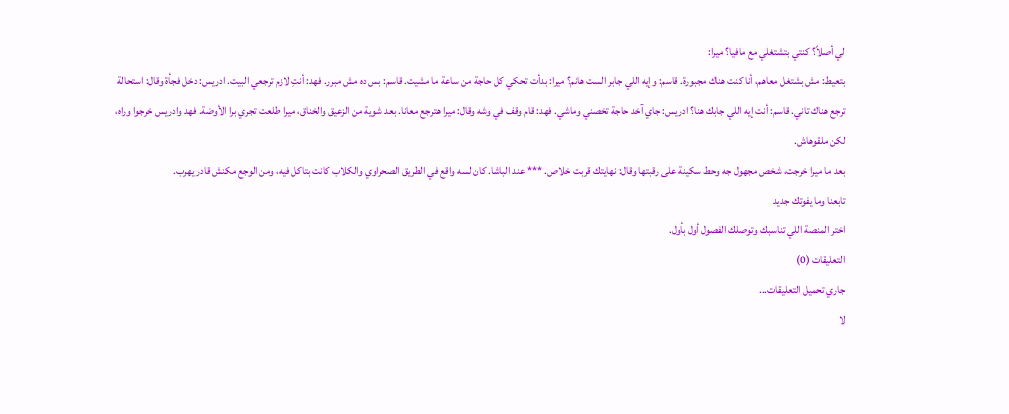لي أصلاً؟ كنتي بتشتغلي مع مافيا؟ ميرا:
بتعيط: مش بشتغل معاهم، أنا كنت هناك مجبورة. قاسم: وإيه اللي جابر الست هانم؟ ميرا: بدأت تحكي كل حاجة من ساعة ما مشيت. قاسم: بس ده مش مبرر. فهد: أنتِ لازم ترجعي البيت. ادريس: دخل فجأة وقال: استحالة ترجع هناك تاني. قاسم: أنت إيه اللي جابك هنا؟ ادريس: جاي آخد حاجة تخصني وماشي. فهد: قام وقف في وشه وقال: ميرا هترجع معانا. بعد شوية من الزعيق والخناق، ميرا طلعت تجري برا الأوضة. فهد وادريس خرجوا وراه، لكن ملقوهاش.
بعد ما ميرا خرجت، شخص مجهول جه وحط سكينة على رقبتها وقال: نهايتك قربت خلاص. *** عند الباشا. كان لسه واقع في الطريق الصحراوي والكلاب كانت بتاكل فيه، ومن الوجع مكنش قادر يهرب.
تابعنا وما يفوتك جديد
اختر المنصة اللي تناسبك وتوصلك الفصول أول بأول.
التعليقات (0)
جاري تحميل التعليقات...
لا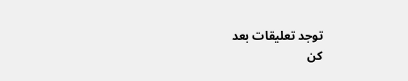توجد تعليقات بعد
كن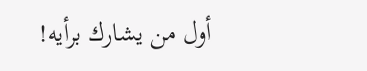أول من يشارك برأيه!